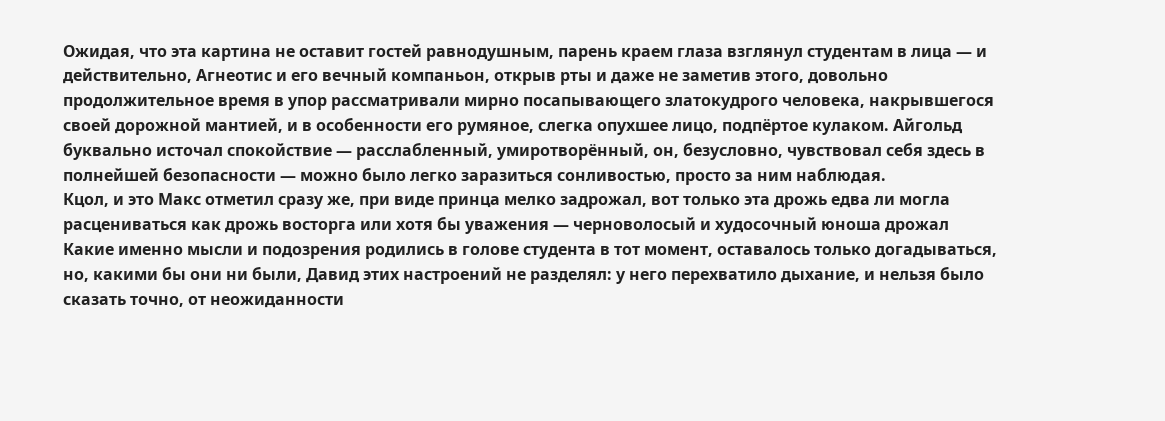Ожидая, что эта картина не оставит гостей равнодушным, парень краем глаза взглянул студентам в лица — и действительно, Агнеотис и его вечный компаньон, открыв рты и даже не заметив этого, довольно продолжительное время в упор рассматривали мирно посапывающего златокудрого человека, накрывшегося своей дорожной мантией, и в особенности его румяное, слегка опухшее лицо, подпёртое кулаком. Айгольд буквально источал спокойствие — расслабленный, умиротворённый, он, безусловно, чувствовал себя здесь в полнейшей безопасности — можно было легко заразиться сонливостью, просто за ним наблюдая.
Кцол, и это Макс отметил сразу же, при виде принца мелко задрожал, вот только эта дрожь едва ли могла расцениваться как дрожь восторга или хотя бы уважения — черноволосый и худосочный юноша дрожал
Какие именно мысли и подозрения родились в голове студента в тот момент, оставалось только догадываться, но, какими бы они ни были, Давид этих настроений не разделял: у него перехватило дыхание, и нельзя было сказать точно, от неожиданности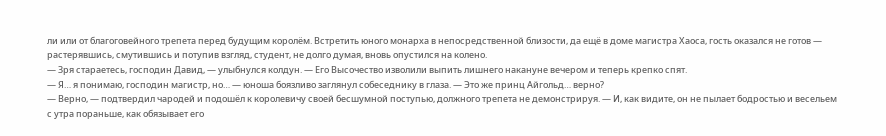ли или от благоговейного трепета перед будущим королём. Встретить юного монарха в непосредственной близости, да ещё в доме магистра Хаоса, гость оказался не готов — растерявшись, смутившись и потупив взгляд, студент, не долго думая, вновь опустился на колено.
— Зря стараетесь, господин Давид, — улыбнулся колдун. — Его Высочество изволили выпить лишнего накануне вечером и теперь крепко спят.
— Я… я понимаю, господин магистр, но… — юноша боязливо заглянул собеседнику в глаза. — Это же принц Айгольд… верно?
— Верно, — подтвердил чародей и подошёл к королевичу своей бесшумной поступью, должного трепета не демонстрируя. — И, как видите, он не пылает бодростью и весельем с утра пораньше, как обязывает его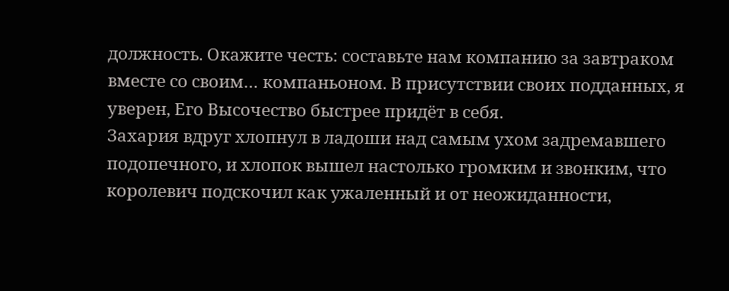должность. Окажите честь: составьте нам компанию за завтраком вместе со своим… компаньоном. В присутствии своих подданных, я уверен, Его Высочество быстрее придёт в себя.
Захария вдруг хлопнул в ладоши над самым ухом задремавшего подопечного, и хлопок вышел настолько громким и звонким, что королевич подскочил как ужаленный и от неожиданности,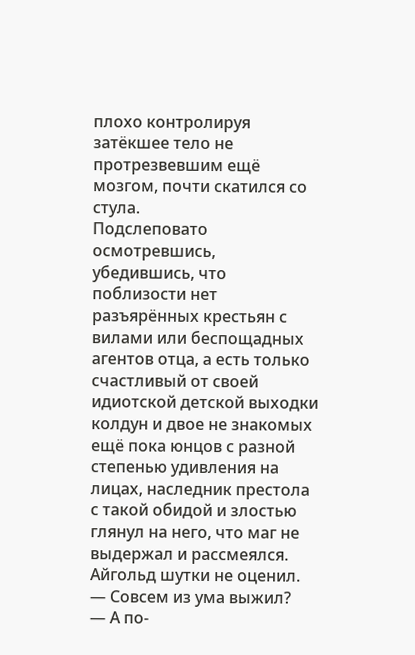плохо контролируя затёкшее тело не протрезвевшим ещё мозгом, почти скатился со стула.
Подслеповато осмотревшись, убедившись, что поблизости нет разъярённых крестьян с вилами или беспощадных агентов отца, а есть только счастливый от своей идиотской детской выходки колдун и двое не знакомых ещё пока юнцов с разной степенью удивления на лицах, наследник престола с такой обидой и злостью глянул на него, что маг не выдержал и рассмеялся.
Айгольд шутки не оценил.
— Совсем из ума выжил?
— А по-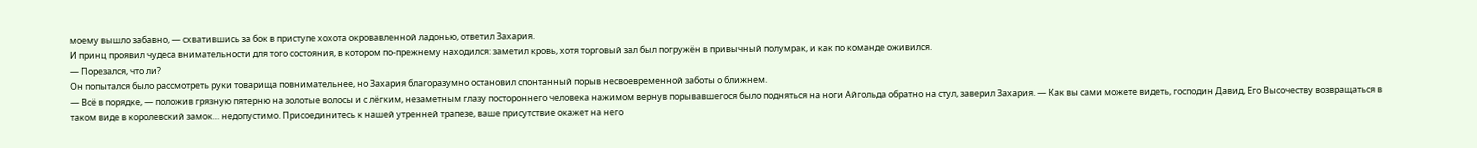моему вышло забавно, — схватившись за бок в приступе хохота окровавленной ладонью, ответил Захария.
И принц проявил чудеса внимательности для того состояния, в котором по-прежнему находился: заметил кровь, хотя торговый зал был погружён в привычный полумрак, и как по команде оживился.
— Порезался, что ли?
Он попытался было рассмотреть руки товарища повнимательнее, но Захария благоразумно остановил спонтанный порыв несвоевременной заботы о ближнем.
— Всё в порядке, — положив грязную пятерню на золотые волосы и с лёгким, незаметным глазу постороннего человека нажимом вернув порывавшегося было подняться на ноги Айгольда обратно на стул, заверил Захария. — Как вы сами можете видеть, господин Давид, Его Высочеству возвращаться в таком виде в королевский замок… недопустимо. Присоединитесь к нашей утренней трапезе, ваше присутствие окажет на него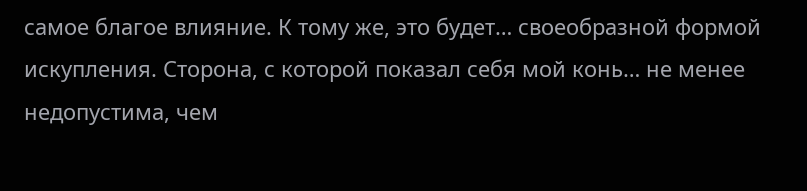самое благое влияние. К тому же, это будет… своеобразной формой искупления. Сторона, с которой показал себя мой конь… не менее недопустима, чем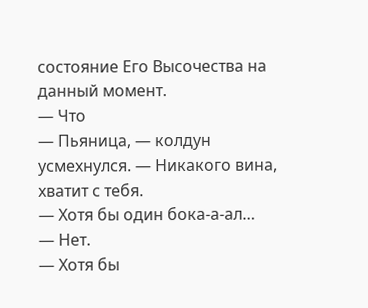состояние Его Высочества на данный момент.
— Что
— Пьяница, — колдун усмехнулся. — Никакого вина, хватит с тебя.
— Хотя бы один бока-а-ал…
— Нет.
— Хотя бы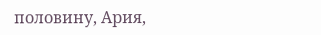половину, Ария,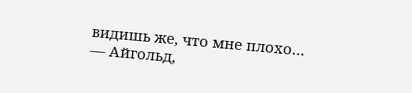видишь же, что мне плохо…
— Айгольд,